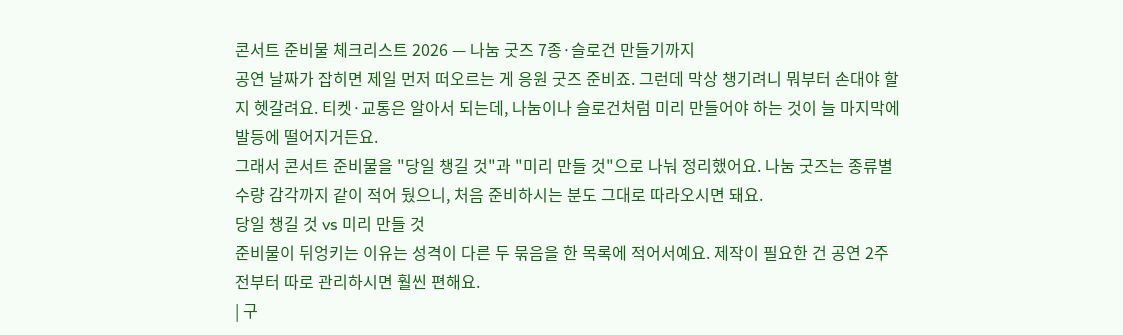콘서트 준비물 체크리스트 2026 — 나눔 굿즈 7종·슬로건 만들기까지
공연 날짜가 잡히면 제일 먼저 떠오르는 게 응원 굿즈 준비죠. 그런데 막상 챙기려니 뭐부터 손대야 할지 헷갈려요. 티켓·교통은 알아서 되는데, 나눔이나 슬로건처럼 미리 만들어야 하는 것이 늘 마지막에 발등에 떨어지거든요.
그래서 콘서트 준비물을 "당일 챙길 것"과 "미리 만들 것"으로 나눠 정리했어요. 나눔 굿즈는 종류별 수량 감각까지 같이 적어 뒀으니, 처음 준비하시는 분도 그대로 따라오시면 돼요.
당일 챙길 것 vs 미리 만들 것
준비물이 뒤엉키는 이유는 성격이 다른 두 묶음을 한 목록에 적어서예요. 제작이 필요한 건 공연 2주 전부터 따로 관리하시면 훨씬 편해요.
| 구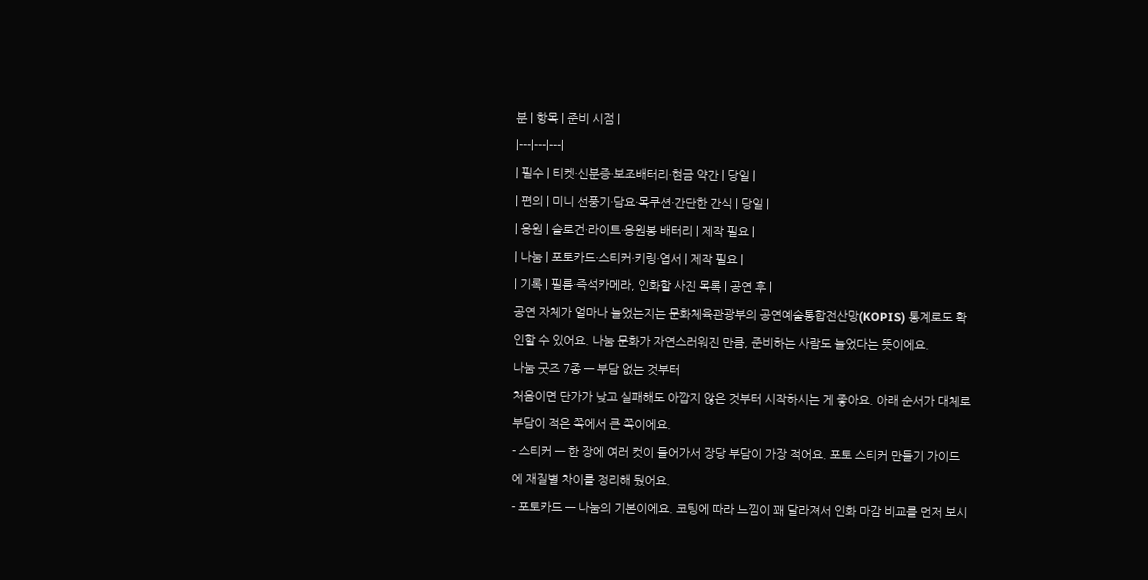분 | 항목 | 준비 시점 |
|---|---|---|
| 필수 | 티켓·신분증·보조배터리·현금 약간 | 당일 |
| 편의 | 미니 선풍기·담요·목쿠션·간단한 간식 | 당일 |
| 응원 | 슬로건·라이트·응원봉 배터리 | 제작 필요 |
| 나눔 | 포토카드·스티커·키링·엽서 | 제작 필요 |
| 기록 | 필름·즉석카메라, 인화할 사진 목록 | 공연 후 |
공연 자체가 얼마나 늘었는지는 문화체육관광부의 공연예술통합전산망(KOPIS) 통계로도 확인할 수 있어요. 나눔 문화가 자연스러워진 만큼, 준비하는 사람도 늘었다는 뜻이에요.
나눔 굿즈 7종 — 부담 없는 것부터
처음이면 단가가 낮고 실패해도 아깝지 않은 것부터 시작하시는 게 좋아요. 아래 순서가 대체로 부담이 적은 쪽에서 큰 쪽이에요.
- 스티커 — 한 장에 여러 컷이 들어가서 장당 부담이 가장 적어요. 포토 스티커 만들기 가이드에 재질별 차이를 정리해 뒀어요.
- 포토카드 — 나눔의 기본이에요. 코팅에 따라 느낌이 꽤 달라져서 인화 마감 비교를 먼저 보시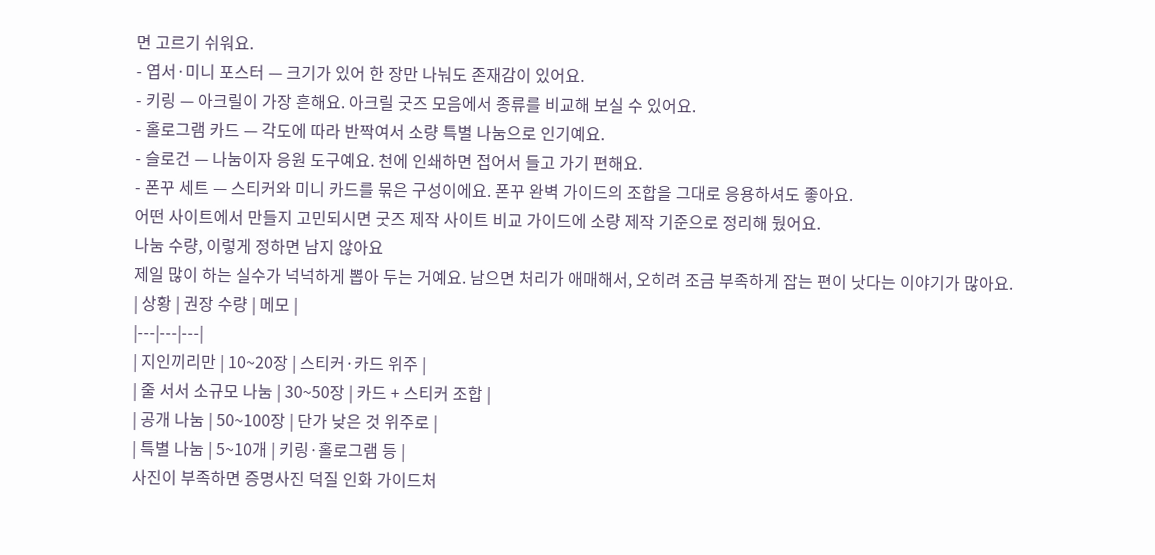면 고르기 쉬워요.
- 엽서·미니 포스터 — 크기가 있어 한 장만 나눠도 존재감이 있어요.
- 키링 — 아크릴이 가장 흔해요. 아크릴 굿즈 모음에서 종류를 비교해 보실 수 있어요.
- 홀로그램 카드 — 각도에 따라 반짝여서 소량 특별 나눔으로 인기예요.
- 슬로건 — 나눔이자 응원 도구예요. 천에 인쇄하면 접어서 들고 가기 편해요.
- 폰꾸 세트 — 스티커와 미니 카드를 묶은 구성이에요. 폰꾸 완벽 가이드의 조합을 그대로 응용하셔도 좋아요.
어떤 사이트에서 만들지 고민되시면 굿즈 제작 사이트 비교 가이드에 소량 제작 기준으로 정리해 뒀어요.
나눔 수량, 이렇게 정하면 남지 않아요
제일 많이 하는 실수가 넉넉하게 뽑아 두는 거예요. 남으면 처리가 애매해서, 오히려 조금 부족하게 잡는 편이 낫다는 이야기가 많아요.
| 상황 | 권장 수량 | 메모 |
|---|---|---|
| 지인끼리만 | 10~20장 | 스티커·카드 위주 |
| 줄 서서 소규모 나눔 | 30~50장 | 카드 + 스티커 조합 |
| 공개 나눔 | 50~100장 | 단가 낮은 것 위주로 |
| 특별 나눔 | 5~10개 | 키링·홀로그램 등 |
사진이 부족하면 증명사진 덕질 인화 가이드처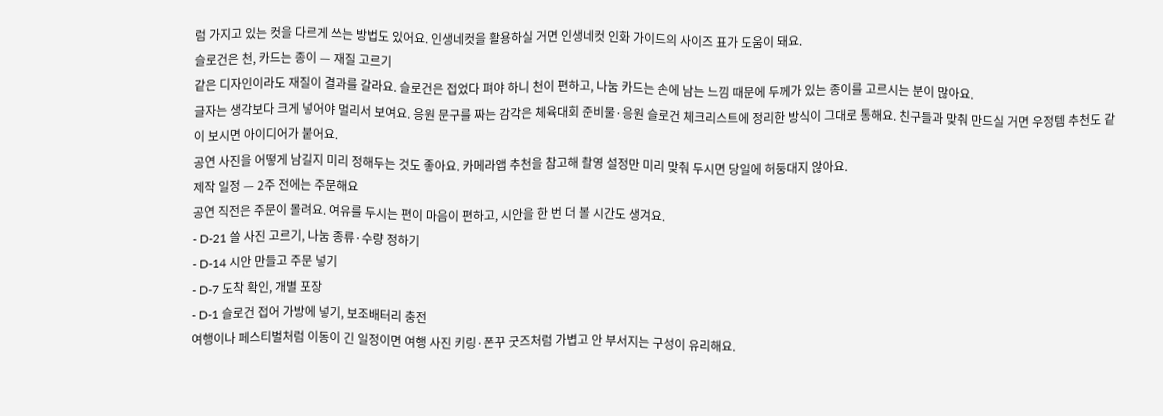럼 가지고 있는 컷을 다르게 쓰는 방법도 있어요. 인생네컷을 활용하실 거면 인생네컷 인화 가이드의 사이즈 표가 도움이 돼요.
슬로건은 천, 카드는 종이 — 재질 고르기
같은 디자인이라도 재질이 결과를 갈라요. 슬로건은 접었다 펴야 하니 천이 편하고, 나눔 카드는 손에 남는 느낌 때문에 두께가 있는 종이를 고르시는 분이 많아요.
글자는 생각보다 크게 넣어야 멀리서 보여요. 응원 문구를 짜는 감각은 체육대회 준비물·응원 슬로건 체크리스트에 정리한 방식이 그대로 통해요. 친구들과 맞춰 만드실 거면 우정템 추천도 같이 보시면 아이디어가 붙어요.
공연 사진을 어떻게 남길지 미리 정해두는 것도 좋아요. 카메라앱 추천을 참고해 촬영 설정만 미리 맞춰 두시면 당일에 허둥대지 않아요.
제작 일정 — 2주 전에는 주문해요
공연 직전은 주문이 몰려요. 여유를 두시는 편이 마음이 편하고, 시안을 한 번 더 볼 시간도 생겨요.
- D-21 쓸 사진 고르기, 나눔 종류·수량 정하기
- D-14 시안 만들고 주문 넣기
- D-7 도착 확인, 개별 포장
- D-1 슬로건 접어 가방에 넣기, 보조배터리 충전
여행이나 페스티벌처럼 이동이 긴 일정이면 여행 사진 키링·폰꾸 굿즈처럼 가볍고 안 부서지는 구성이 유리해요.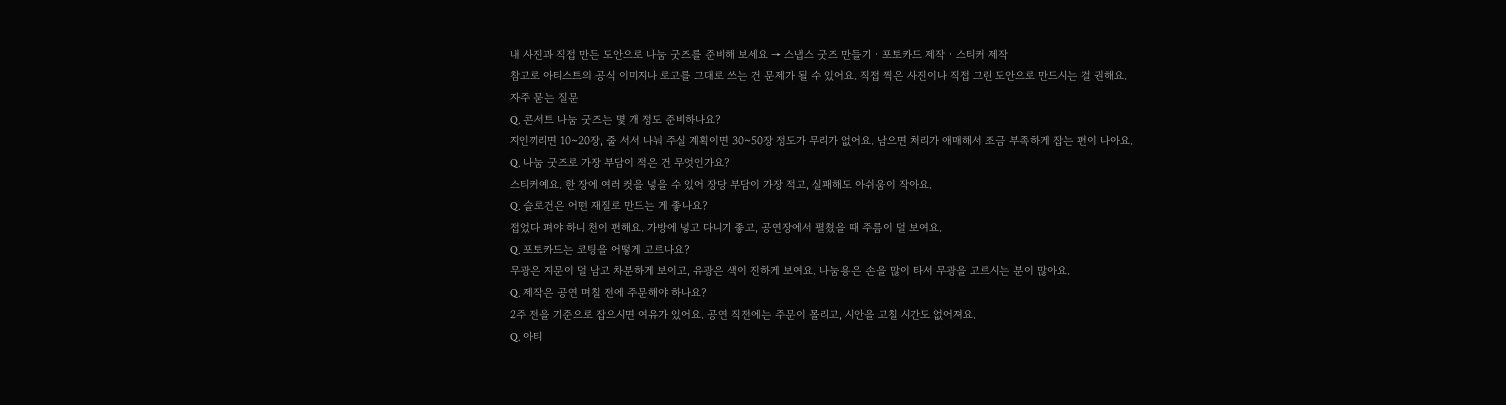내 사진과 직접 만든 도안으로 나눔 굿즈를 준비해 보세요 → 스냅스 굿즈 만들기 · 포토카드 제작 · 스티커 제작
참고로 아티스트의 공식 이미지나 로고를 그대로 쓰는 건 문제가 될 수 있어요. 직접 찍은 사진이나 직접 그린 도안으로 만드시는 걸 권해요.
자주 묻는 질문
Q. 콘서트 나눔 굿즈는 몇 개 정도 준비하나요?
지인끼리면 10~20장, 줄 서서 나눠 주실 계획이면 30~50장 정도가 무리가 없어요. 남으면 처리가 애매해서 조금 부족하게 잡는 편이 나아요.
Q. 나눔 굿즈로 가장 부담이 적은 건 무엇인가요?
스티커예요. 한 장에 여러 컷을 넣을 수 있어 장당 부담이 가장 적고, 실패해도 아쉬움이 작아요.
Q. 슬로건은 어떤 재질로 만드는 게 좋나요?
접었다 펴야 하니 천이 편해요. 가방에 넣고 다니기 좋고, 공연장에서 펼쳤을 때 주름이 덜 보여요.
Q. 포토카드는 코팅을 어떻게 고르나요?
무광은 지문이 덜 남고 차분하게 보이고, 유광은 색이 진하게 보여요. 나눔용은 손을 많이 타서 무광을 고르시는 분이 많아요.
Q. 제작은 공연 며칠 전에 주문해야 하나요?
2주 전을 기준으로 잡으시면 여유가 있어요. 공연 직전에는 주문이 몰리고, 시안을 고칠 시간도 없어져요.
Q. 아티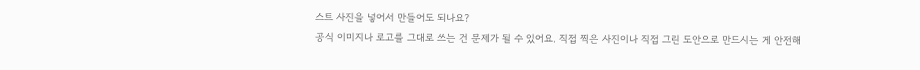스트 사진을 넣어서 만들어도 되나요?
공식 이미지나 로고를 그대로 쓰는 건 문제가 될 수 있어요. 직접 찍은 사진이나 직접 그린 도안으로 만드시는 게 안전해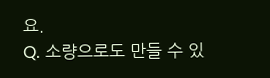요.
Q. 소량으로도 만들 수 있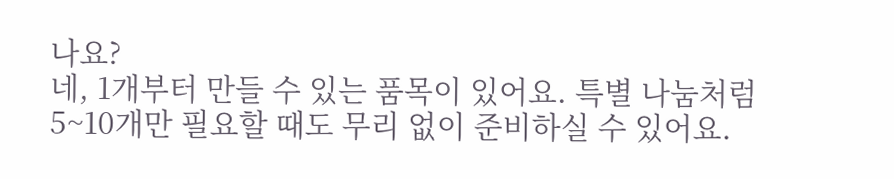나요?
네, 1개부터 만들 수 있는 품목이 있어요. 특별 나눔처럼 5~10개만 필요할 때도 무리 없이 준비하실 수 있어요.